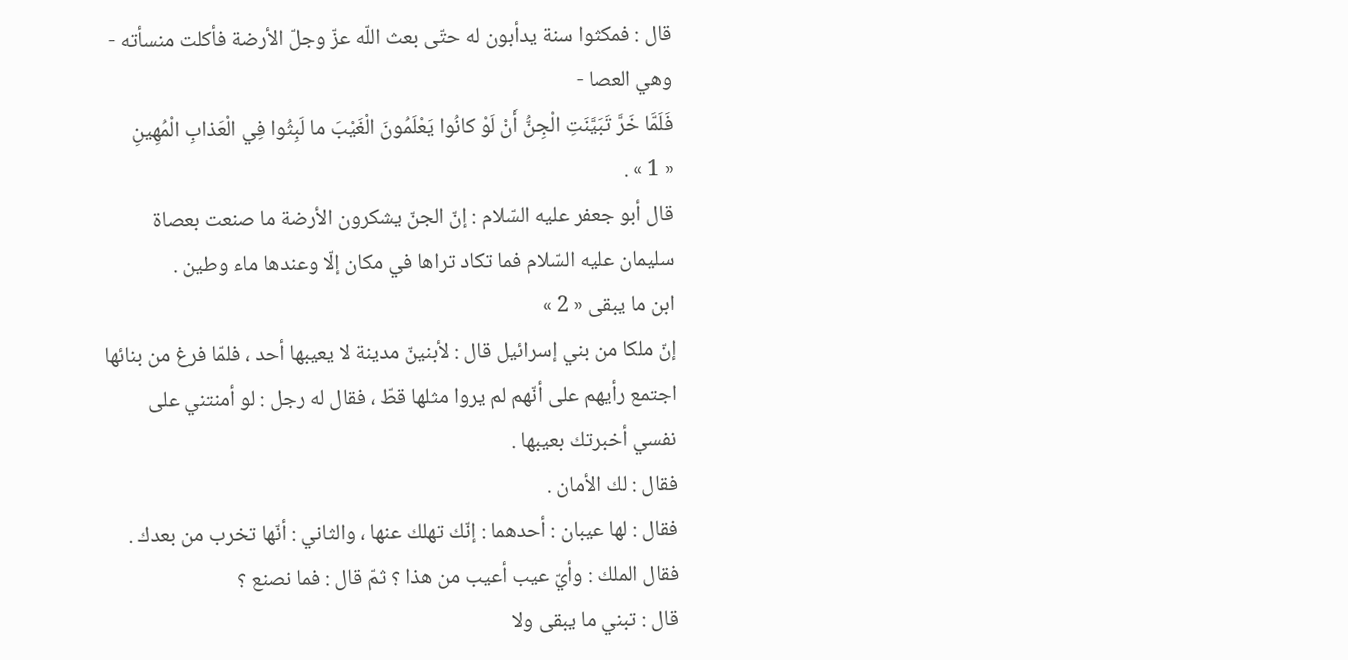قال : فمكثوا سنة يدأبون له حتّى بعث اللّه عزّ وجلّ الأرضة فأكلت منسأته - وهي العصا -
فَلَمَّا خَرَّ تَبَيَّنَتِ الْجِنُّ أَنْ لَوْ كانُوا يَعْلَمُونَ الْغَيْبَ ما لَبِثُوا فِي الْعَذابِ الْمُهِينِ
« 1 » .
قال أبو جعفر عليه السّلام : إنّ الجنّ يشكرون الأرضة ما صنعت بعصاة سليمان عليه السّلام فما تكاد تراها في مكان إلّا وعندها ماء وطين .
ابن ما يبقى « 2 »
إنّ ملكا من بني إسرائيل قال : لأبنينّ مدينة لا يعيبها أحد ، فلمّا فرغ من بنائها اجتمع رأيهم على أنّهم لم يروا مثلها قطّ ، فقال له رجل : لو أمنتني على نفسي أخبرتك بعيبها .
فقال : لك الأمان .
فقال : لها عيبان : أحدهما : إنّك تهلك عنها ، والثاني : أنّها تخرب من بعدك .
فقال الملك : وأيّ عيب أعيب من هذا ؟ ثمّ قال : فما نصنع ؟
قال : تبني ما يبقى ولا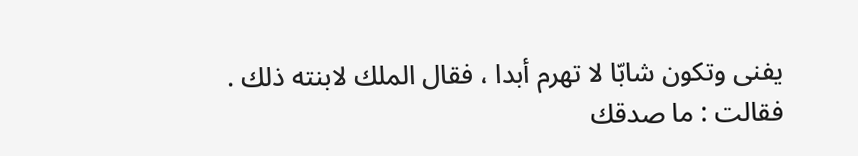يفنى وتكون شابّا لا تهرم أبدا ، فقال الملك لابنته ذلك .
فقالت : ما صدقك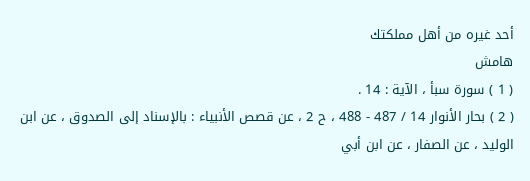أحد غيره من أهل مملكتك
هامش
( 1 ) سورة سبأ ، الآية : 14 .
( 2 ) بحار الأنوار 14 / 487 - 488 ، ح 2 ، عن قصص الأنبياء : بالإسناد إلى الصدوق ، عن ابن الوليد ، عن الصفار ، عن ابن أبي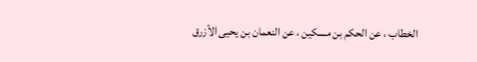الخطاب ، عن الحكم بن مسكين ، عن النعمان بن يحيى الأزرق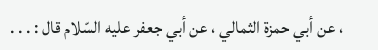، عن أبي حمزة الثمالي ، عن أبي جعفر عليه السّلام قال : . . .